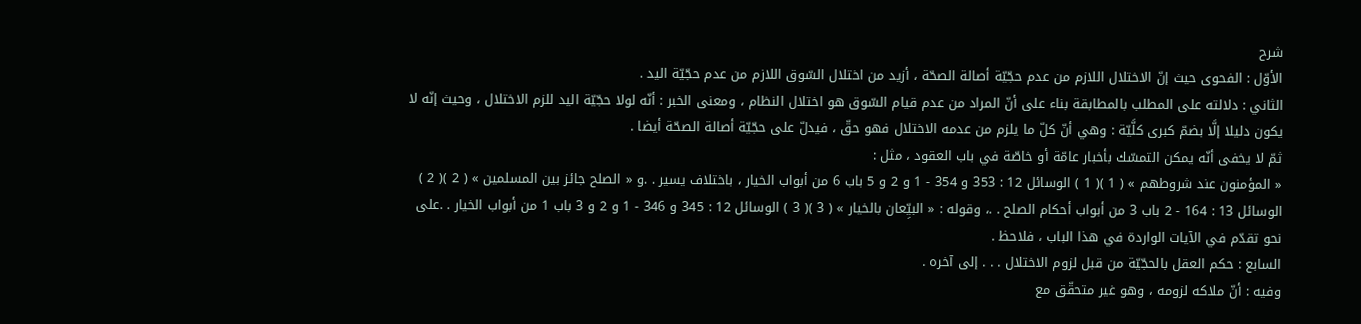شرح
الأوّل : الفحوى حيث إنّ الاختلال اللازم من عدم حجّيّة أصالة الصحّة ، أزيد من اختلال السّوق اللازم من عدم حجّيّة اليد .
الثاني : دلالته على المطلب بالمطابقة بناء على أنّ المراد من عدم قيام السّوق هو اختلال النظام ، ومعنى الخبر : أنّه لولا حجّيّة اليد للزم الاختلال ، وحيث إنّه لا يكون دليلا إلَّا بضمّ كبرى كلَّيّة : وهي أنّ كلّ ما يلزم من عدمه الاختلال فهو حقّ ، فيدلّ على حجّيّة أصالة الصحّة أيضا .
ثمّ لا يخفى أنّه يمكن التمسّك بأخبار عامّة أو خاصّة في باب العقود ، مثل :
« المؤمنون عند شروطهم » ( 1 )( 1 ) الوسائل 12 : 353 و 354 - 1 و 2 و 5 باب 6 من أبواب الخيار ، باختلاف يسير . .و « الصلح جائز بين المسلمين » ( 2 )( 2 ) الوسائل 13 : 164 - 2 باب 3 من أبواب أحكام الصلح . .، وقوله : « البيِّعان بالخيار » ( 3 )( 3 ) الوسائل 12 : 345 و 346 - 1 و 2 و 3 باب 1 من أبواب الخيار . .على نحو تقدّم في الآيات الواردة في هذا الباب ، فلاحظ .
السابع : حكم العقل بالحجّيّة من قبل لزوم الاختلال . . . إلى آخره .
وفيه : أنّ ملاكه لزومه ، وهو غير متحقّق مع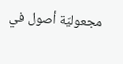مجعوليّة أصول في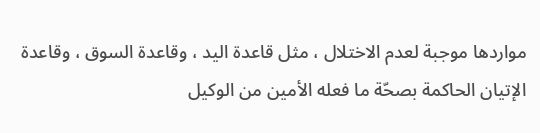مواردها موجبة لعدم الاختلال ، مثل قاعدة اليد ، وقاعدة السوق ، وقاعدة الإتيان الحاكمة بصحّة ما فعله الأمين من الوكيل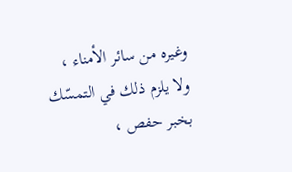وغيره من سائر الأمناء ، ولا يلزم ذلك في التمسّك بخبر حفص ،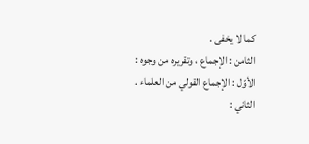كما لا يخفى .
الثامن : الإجماع ، وتقريره من وجوه :
الأوّل : الإجماع القولي من العلماء .
الثاني :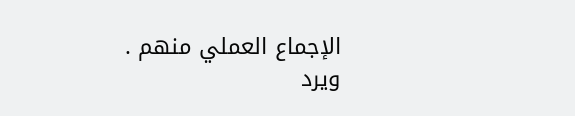الإجماع العملي منهم .
ويرد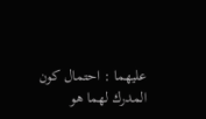عليهما : احتمال كون المدرك لهما هو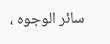سائر الوجوه ،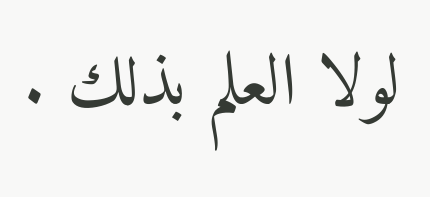لولا العلم بذلك .